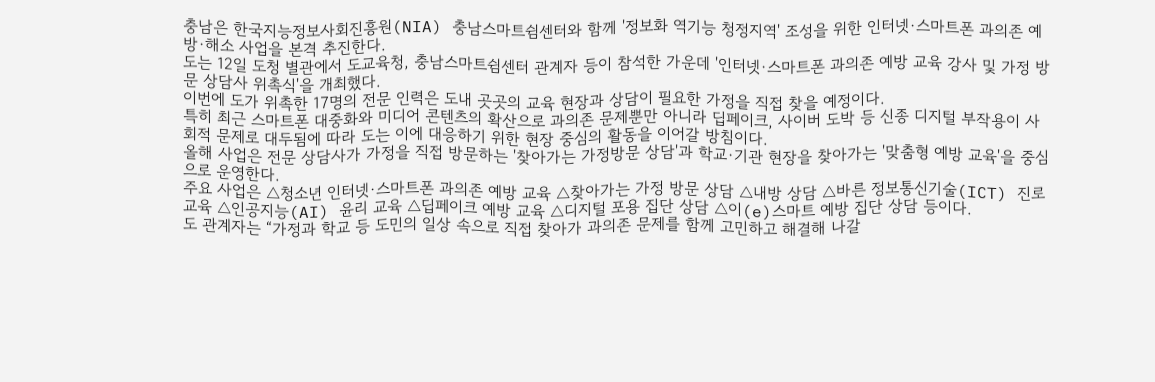충남은 한국지능정보사회진흥원(NIA) 충남스마트쉼센터와 함께 '정보화 역기능 청정지역' 조성을 위한 인터넷·스마트폰 과의존 예방·해소 사업을 본격 추진한다.
도는 12일 도청 별관에서 도교육청, 충남스마트쉼센터 관계자 등이 참석한 가운데 '인터넷·스마트폰 과의존 예방 교육 강사 및 가정 방문 상담사 위촉식'을 개최했다.
이번에 도가 위촉한 17명의 전문 인력은 도내 곳곳의 교육 현장과 상담이 필요한 가정을 직접 찾을 예정이다.
특히 최근 스마트폰 대중화와 미디어 콘텐츠의 확산으로 과의존 문제뿐만 아니라 딥페이크, 사이버 도박 등 신종 디지털 부작용이 사회적 문제로 대두됨에 따라 도는 이에 대응하기 위한 현장 중심의 활동을 이어갈 방침이다.
올해 사업은 전문 상담사가 가정을 직접 방문하는 '찾아가는 가정방문 상담'과 학교·기관 현장을 찾아가는 '맞춤형 예방 교육'을 중심으로 운영한다.
주요 사업은 △청소년 인터넷·스마트폰 과의존 예방 교육 △찾아가는 가정 방문 상담 △내방 상담 △바른 정보통신기술(ICT) 진로 교육 △인공지능(AI) 윤리 교육 △딥페이크 예방 교육 △디지털 포용 집단 상담 △이(e)스마트 예방 집단 상담 등이다.
도 관계자는 “가정과 학교 등 도민의 일상 속으로 직접 찾아가 과의존 문제를 함께 고민하고 해결해 나갈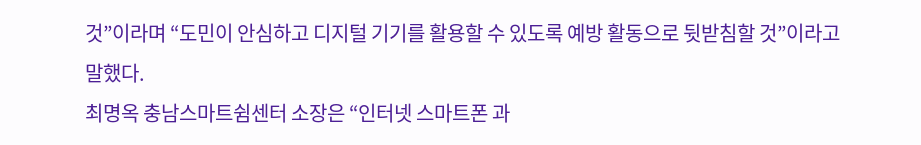것”이라며 “도민이 안심하고 디지털 기기를 활용할 수 있도록 예방 활동으로 뒷받침할 것”이라고 말했다.
최명옥 충남스마트쉼센터 소장은 “인터넷 스마트폰 과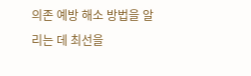의존 예방 해소 방법을 알리는 데 최선을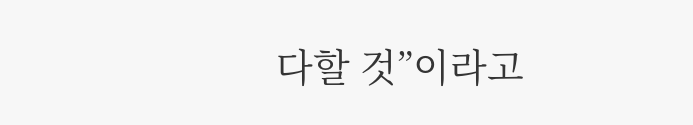다할 것”이라고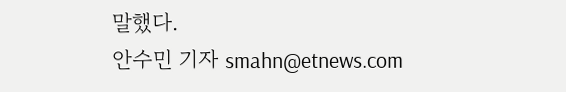말했다.
안수민 기자 smahn@etnews.com